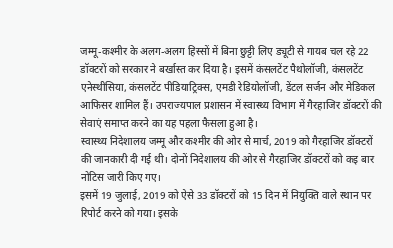जम्मू-कश्मीर के अलग-अलग हिस्सों में बिना छुट्टी लिए ड्यूटी से गायब चल रहे 22 डॉक्टरों को सरकार ने बर्खास्त कर दिया है। इसमें कंसलटेंट पैथोलॉजी, कंसलटेंट एनेस्थीसिया, कंसलटेंट पीडियाट्रिक्स, एमडी रेडियोलॉजी, डेंटल सर्जन और मेडिकल आफिसर शामिल हैं। उपराज्यपाल प्रशासन में स्वास्थ्य विभाग में गैरहाजिर डॉक्टरों की सेवाएं समाप्त करने का यह पहला फैसला हुआ है।
स्वास्थ्य निदेशालय जम्मू और कश्मीर की ओर से मार्च, 2019 को गैरहाजिर डॉक्टरों की जानकारी दी गई थी। दोनों निदेशालय की ओर से गैरहाजिर डॉक्टरों को कइ बार नोटिस जारी किए गए।
इसमें 19 जुलाई, 2019 को ऐसे 33 डॉक्टरों को 15 दिन में नियुक्ति वाले स्थान पर रिपोर्ट करने को गया। इसके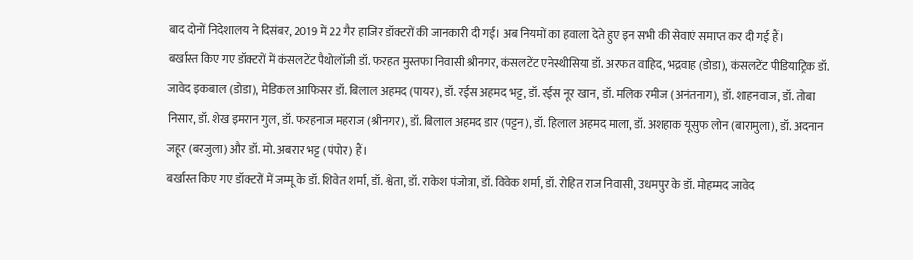बाद दोनों निदेशालय ने दिसंबर, 2019 में 22 गैर हाजिर डॉक्टरों की जानकारी दी गई। अब नियमों का हवाला देते हुए इन सभी की सेवाएं समाप्त कर दी गई हैं।
बर्खास्त किए गए डॉक्टरों में कंसलटेंट पैथोलॉजी डॉ. फरहत मुस्तफा निवासी श्रीनगर, कंसलटेंट एनेस्थीसिया डॉ. अरफत वाहिद, भद्रवाह (डोडा), कंसलटेंट पीडियाट्रिक डॉ. जावेद इकबाल (डोडा), मेडिकल आफिसर डॉ. बिलाल अहमद (पायर), डॉ. रईस अहमद भट्ट, डॉ. रईस नूर खान, डॉ. मलिक रमीज (अनंतनाग), डॉ. शाहनवाज, डॉ. तोबा निसार, डॉ. शेख इमरान गुल, डॉ. फरहनाज महराज (श्रीनगर), डॉ. बिलाल अहमद डार (पट्टन), डॉ. हिलाल अहमद माला, डॉ. अशहाक यूसुफ लोन (बारामुला), डॉ. अदनान जहूर (बरजुला) और डॉ. मो. अबरार भट्ट (पंपोर) हैं।
बर्खास्त किए गए डॉक्टरों में जम्मू के डॉ. शिवेत शर्मा, डॉ. श्वेता, डॉ. राकेश पंजोत्रा, डॉ. विवेक शर्मा, डॉ. रोहित राज निवासी, उधमपुर के डॉ. मोहम्मद जावेद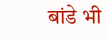बांडे भी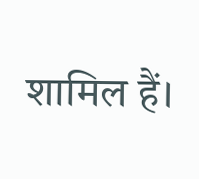शामिल हैं।